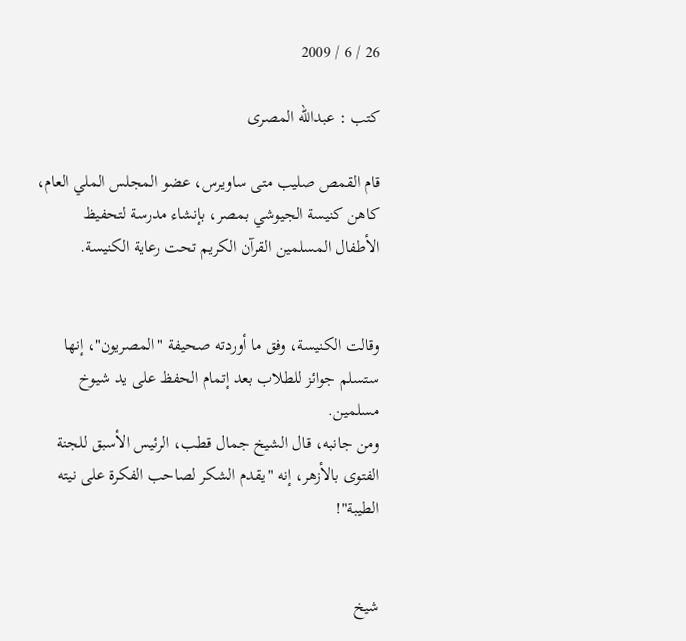26 / 6 / 2009

كتب : عبدالله المصرى

قام القمص صليب متى ساويرس، عضو المجلس الملي العام، كاهن كنيسة الجيوشي بمصر، بإنشاء مدرسة لتحفيظ الأطفال المسلمين القرآن الكريم تحت رعاية الكنيسة.


وقالت الكنيسة، وفق ما أوردته صحيفة "المصريون"، إنها ستسلم جوائز للطلاب بعد إتمام الحفظ على يد شيوخ مسلمين.
ومن جانبه، قال الشيخ جمال قطب، الرئيس الأسبق للجنة الفتوى بالأزهر، إنه "يقدم الشكر لصاحب الفكرة على نيته الطيبة"!


شيخ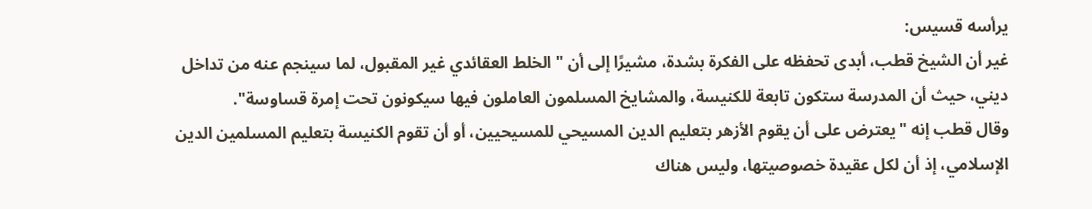يرأسه قسيس:
غير أن الشيخ قطب، أبدى تحفظه على الفكرة بشدة، مشيرًا إلى أن "الخلط العقائدي غير المقبول، لما سينجم عنه من تداخل ديني، حيث أن المدرسة ستكون تابعة للكنيسة، والمشايخ المسلمون العاملون فيها سيكونون تحت إمرة قساوسة".
وقال قطب إنه "يعترض على أن يقوم الأزهر بتعليم الدين المسيحي للمسيحيين، أو أن تقوم الكنيسة بتعليم المسلمين الدين الإسلامي، إذ أن لكل عقيدة خصوصيتها، وليس هناك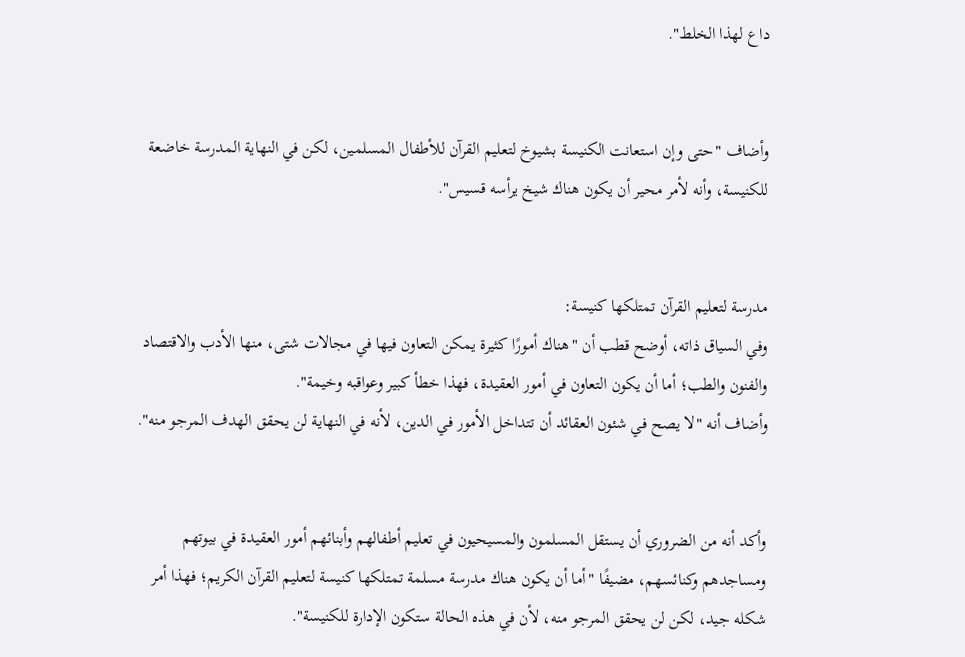داع لهذا الخلط".


وأضاف "حتى وإن استعانت الكنيسة بشيوخ لتعليم القرآن للأطفال المسلمين، لكن في النهاية المدرسة خاضعة للكنيسة، وأنه لأمر محير أن يكون هناك شيخ يرأسه قسيس".


مدرسة لتعليم القرآن تمتلكها كنيسة:
وفي السياق ذاته، أوضح قطب أن "هناك أمورًا كثيرة يمكن التعاون فيها في مجالات شتى، منها الأدب والاقتصاد والفنون والطب؛ أما أن يكون التعاون في أمور العقيدة، فهذا خطأ كبير وعواقبه وخيمة".
وأضاف أنه "لا يصح في شئون العقائد أن تتداخل الأمور في الدين، لأنه في النهاية لن يحقق الهدف المرجو منه".


وأكد أنه من الضروري أن يستقل المسلمون والمسيحيون في تعليم أطفالهم وأبنائهم أمور العقيدة في بيوتهم ومساجدهم وكنائسهم، مضيفًا "أما أن يكون هناك مدرسة مسلمة تمتلكها كنيسة لتعليم القرآن الكريم؛ فهذا أمر شكله جيد، لكن لن يحقق المرجو منه، لأن في هذه الحالة ستكون الإدارة للكنيسة".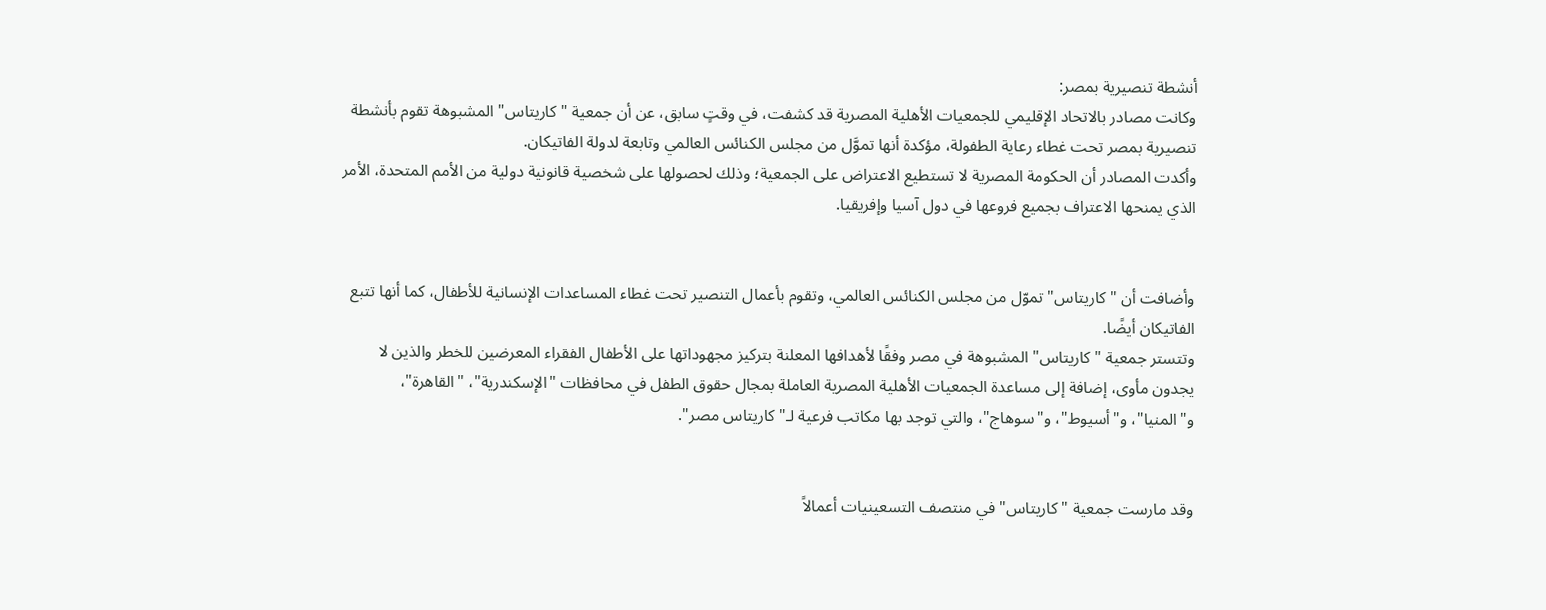أنشطة تنصيرية بمصر:
وكانت مصادر بالاتحاد الإقليمي للجمعيات الأهلية المصرية قد كشفت، في وقتٍ سابق، عن أن جمعية "كاريتاس" المشبوهة تقوم بأنشطة تنصيرية بمصر تحت غطاء رعاية الطفولة، مؤكدة أنها تموَّل من مجلس الكنائس العالمي وتابعة لدولة الفاتيكان.
وأكدت المصادر أن الحكومة المصرية لا تستطيع الاعتراض على الجمعية؛ وذلك لحصولها على شخصية قانونية دولية من الأمم المتحدة، الأمر الذي يمنحها الاعتراف بجميع فروعها في دول آسيا وإفريقيا.


وأضافت أن "كاريتاس" تموّل من مجلس الكنائس العالمي، وتقوم بأعمال التنصير تحت غطاء المساعدات الإنسانية للأطفال، كما أنها تتبع الفاتيكان أيضًا.
وتتستر جمعية "كاريتاس" المشبوهة في مصر وفقًا لأهدافها المعلنة بتركيز مجهوداتها على الأطفال الفقراء المعرضين للخطر والذين لا يجدون مأوى، إضافة إلى مساعدة الجمعيات الأهلية المصرية العاملة بمجال حقوق الطفل في محافظات "الإسكندرية"، "القاهرة"، و"المنيا"، و"أسيوط"، و"سوهاج"، والتي توجد بها مكاتب فرعية لـ"كاريتاس مصر".


وقد مارست جمعية "كاريتاس" في منتصف التسعينيات أعمالاً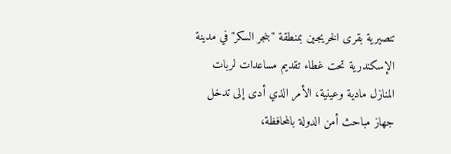تنصيرية بقرى الخريجين بمنطقة "بنجر السكر" في مدينة الإسكندرية تحت غطاء تقديم مساعدات لربات المنازل مادية وعينية، الأمر الذي أدى إلى تدخل جهاز مباحث أمن الدولة بالمحافظة،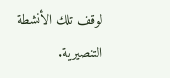لوقف تلك الأنشطة التنصيرية.